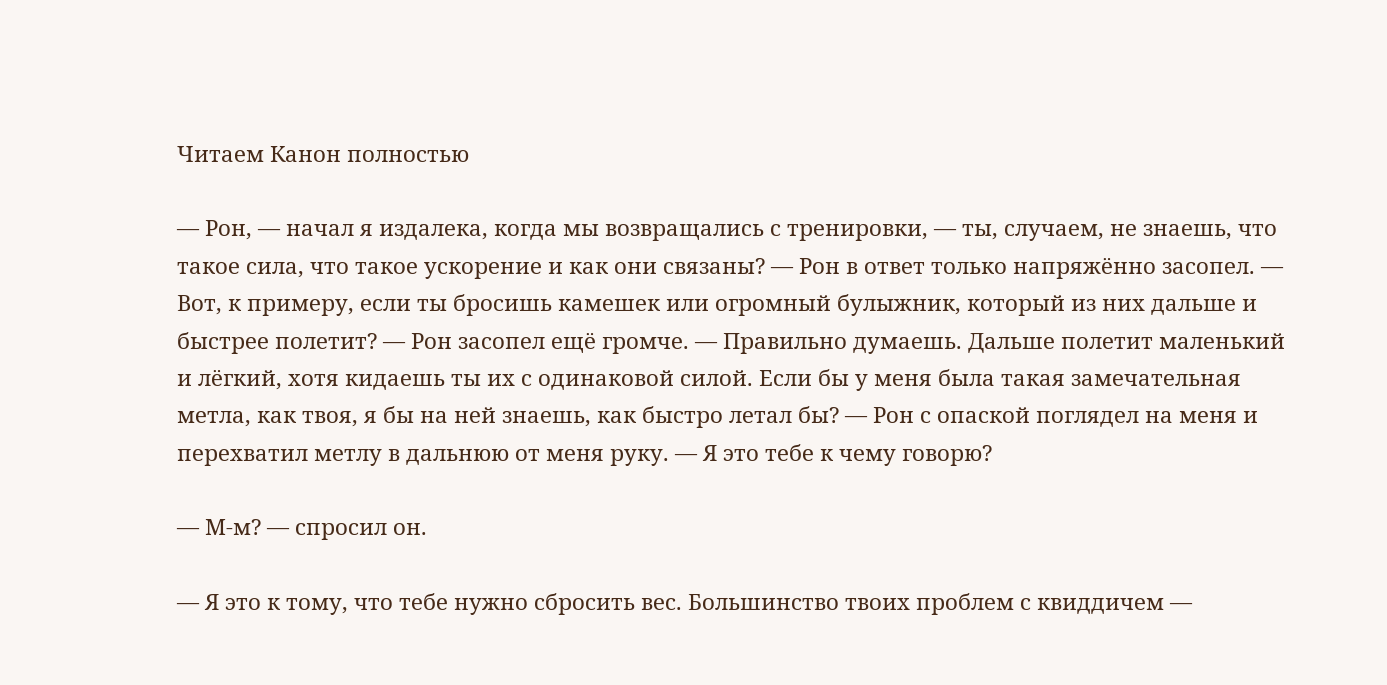Читаем Канон полностью

— Рон, — начал я издалека, когда мы возвращались с тренировки, — ты, случаем, не знаешь, что такое сила, что такое ускорение и как они связаны? — Рон в ответ только напряжённо засопел. — Вот, к примеру, если ты бросишь камешек или огромный булыжник, который из них дальше и быстрее полетит? — Рон засопел ещё громче. — Правильно думаешь. Дальше полетит маленький и лёгкий, хотя кидаешь ты их с одинаковой силой. Если бы у меня была такая замечательная метла, как твоя, я бы на ней знаешь, как быстро летал бы? — Рон с опаской поглядел на меня и перехватил метлу в дальнюю от меня руку. — Я это тебе к чему говорю?

— М-м? — спросил он.

— Я это к тому, что тебе нужно сбросить вес. Большинство твоих проблем с квиддичем —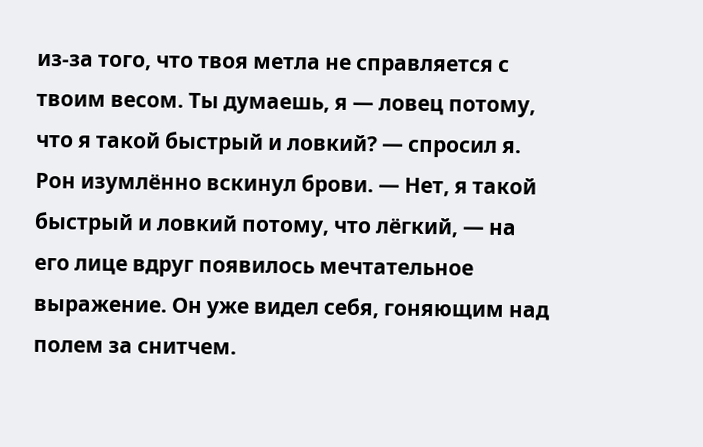из-за того, что твоя метла не справляется с твоим весом. Ты думаешь, я — ловец потому, что я такой быстрый и ловкий? — спросил я. Рон изумлённо вскинул брови. — Нет, я такой быстрый и ловкий потому, что лёгкий, — на его лице вдруг появилось мечтательное выражение. Он уже видел себя, гоняющим над полем за снитчем.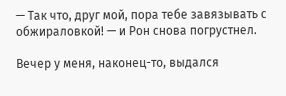— Так что, друг мой, пора тебе завязывать с обжираловкой! — и Рон снова погрустнел.

Вечер у меня, наконец-то, выдался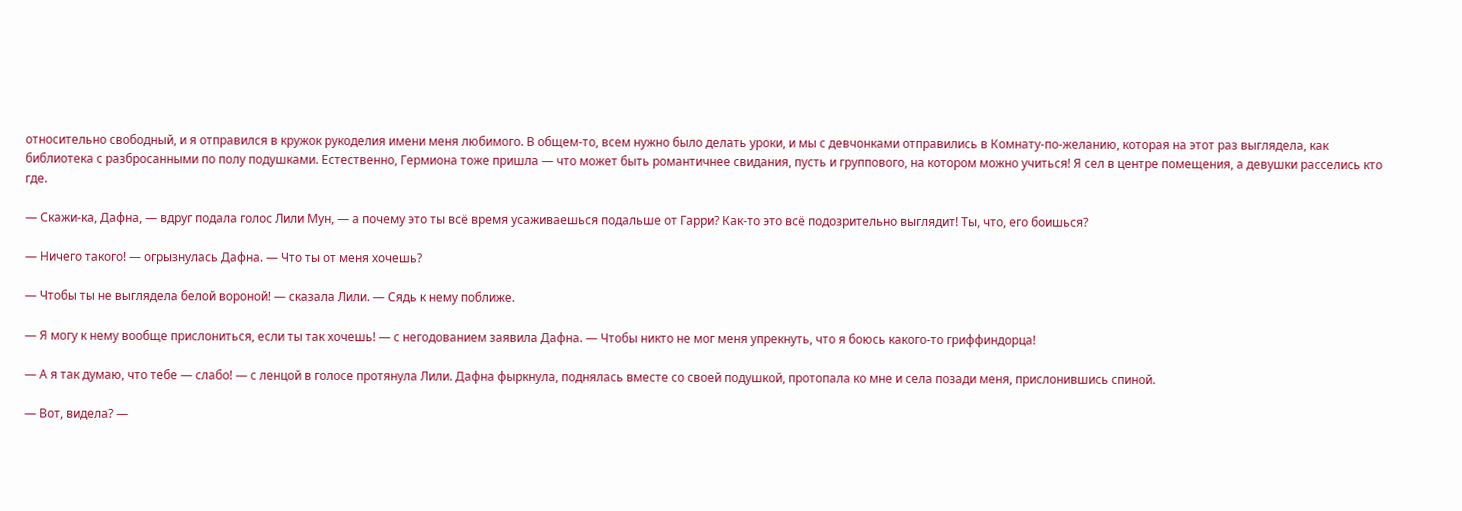относительно свободный, и я отправился в кружок рукоделия имени меня любимого. В общем-то, всем нужно было делать уроки, и мы с девчонками отправились в Комнату-по-желанию, которая на этот раз выглядела, как библиотека с разбросанными по полу подушками. Естественно, Гермиона тоже пришла — что может быть романтичнее свидания, пусть и группового, на котором можно учиться! Я сел в центре помещения, а девушки расселись кто где.

— Скажи-ка, Дафна, — вдруг подала голос Лили Мун, — а почему это ты всё время усаживаешься подальше от Гарри? Как-то это всё подозрительно выглядит! Ты, что, его боишься?

— Ничего такого! — огрызнулась Дафна. — Что ты от меня хочешь?

— Чтобы ты не выглядела белой вороной! — сказала Лили. — Сядь к нему поближе.

— Я могу к нему вообще прислониться, если ты так хочешь! — с негодованием заявила Дафна. — Чтобы никто не мог меня упрекнуть, что я боюсь какого-то гриффиндорца!

— А я так думаю, что тебе — слабо! — с ленцой в голосе протянула Лили. Дафна фыркнула, поднялась вместе со своей подушкой, протопала ко мне и села позади меня, прислонившись спиной.

— Вот, видела? —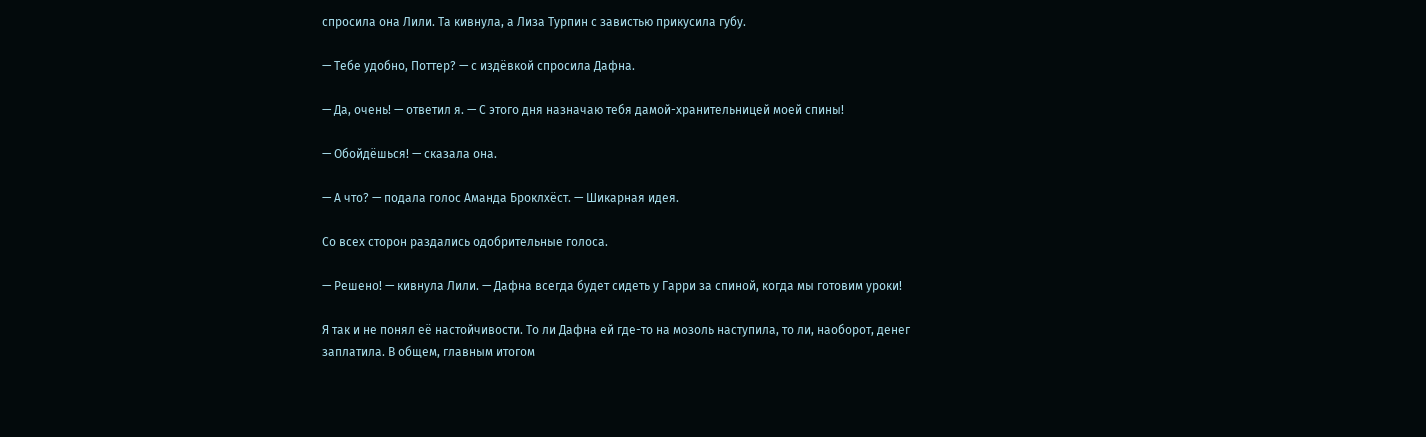спросила она Лили. Та кивнула, а Лиза Турпин с завистью прикусила губу.

— Тебе удобно, Поттер? — с издёвкой спросила Дафна.

— Да, очень! — ответил я. — С этого дня назначаю тебя дамой-хранительницей моей спины!

— Обойдёшься! — сказала она.

— А что? — подала голос Аманда Броклхёст. — Шикарная идея.

Со всех сторон раздались одобрительные голоса.

— Решено! — кивнула Лили. — Дафна всегда будет сидеть у Гарри за спиной, когда мы готовим уроки!

Я так и не понял её настойчивости. То ли Дафна ей где-то на мозоль наступила, то ли, наоборот, денег заплатила. В общем, главным итогом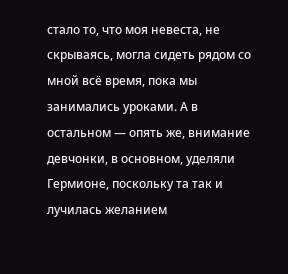стало то, что моя невеста, не скрываясь, могла сидеть рядом со мной всё время, пока мы занимались уроками. А в остальном — опять же, внимание девчонки, в основном, уделяли Гермионе, поскольку та так и лучилась желанием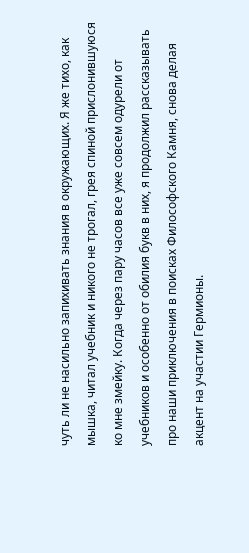чуть ли не насильно запихивать знания в окружающих. Я же тихо, как мышка, читал учебник и никого не трогал, грея спиной прислонившуюся ко мне змейку. Когда через пару часов все уже совсем одурели от учебников и особенно от обилия букв в них, я продолжил рассказывать про наши приключения в поисках Философского Камня, снова делая акцент на участии Гермионы.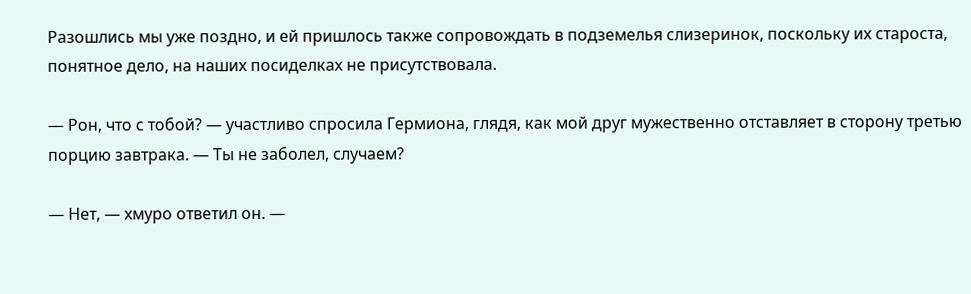Разошлись мы уже поздно, и ей пришлось также сопровождать в подземелья слизеринок, поскольку их староста, понятное дело, на наших посиделках не присутствовала.

— Рон, что с тобой? — участливо спросила Гермиона, глядя, как мой друг мужественно отставляет в сторону третью порцию завтрака. — Ты не заболел, случаем?

— Нет, — хмуро ответил он. —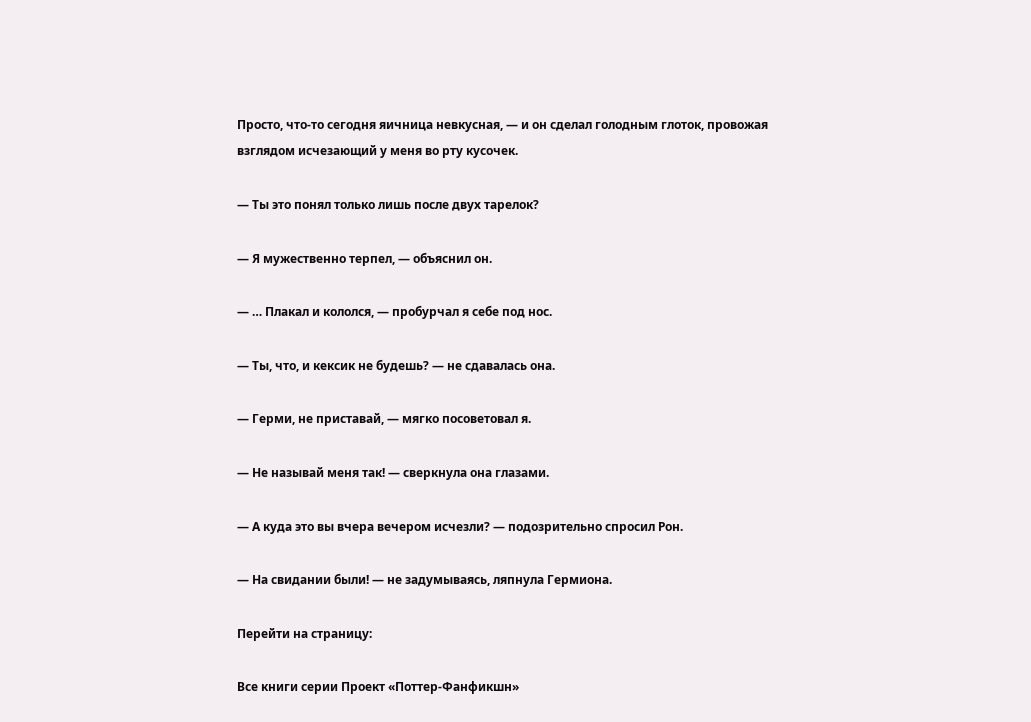Просто, что-то сегодня яичница невкусная, — и он сделал голодным глоток, провожая взглядом исчезающий у меня во рту кусочек.

— Ты это понял только лишь после двух тарелок?

— Я мужественно терпел, — объяснил он.

— … Плакал и кололся, — пробурчал я себе под нос.

— Ты, что, и кексик не будешь? — не сдавалась она.

— Герми, не приставай, — мягко посоветовал я.

— Не называй меня так! — сверкнула она глазами.

— А куда это вы вчера вечером исчезли? — подозрительно спросил Рон.

— На свидании были! — не задумываясь, ляпнула Гермиона.

Перейти на страницу:

Все книги серии Проект «Поттер-Фанфикшн»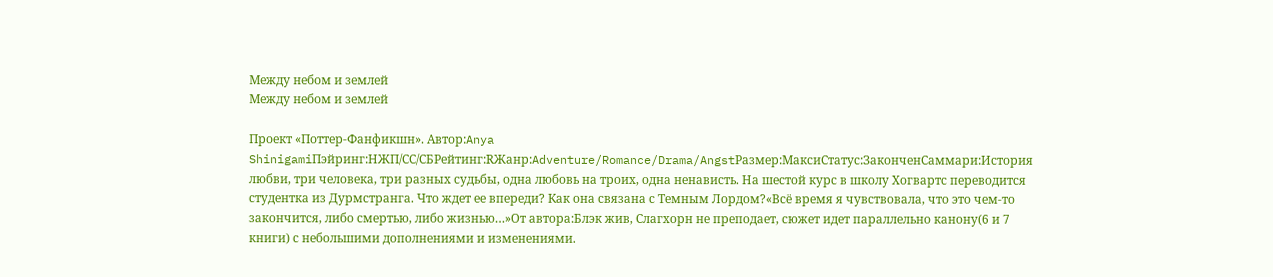Между небом и землей
Между небом и землей

Проект «Поттер-Фанфикшн». Автор:Anya ShinigamiПэйринг:НЖП/СС/СБРейтинг:RЖанр:Adventure/Romance/Drama/AngstРазмер:МаксиСтатус:ЗаконченСаммари:История любви, три человека, три разных судьбы, одна любовь на троих, одна ненависть. На шестой курс в школу Хогвартс переводится студентка из Дурмстранга. Что ждет ее впереди? Как она связана с Темным Лордом?«Всё время я чувствовала, что это чем-то закончится, либо смертью, либо жизнью…»От автора:Блэк жив, Слагхорн не преподает, сюжет идет параллельно канону(6 и 7 книги) с небольшими дополнениями и изменениями.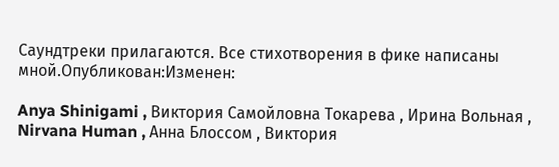Саундтреки прилагаются. Все стихотворения в фике написаны мной.Опубликован:Изменен:

Anya Shinigami , Виктория Самойловна Токарева , Ирина Вольная , Nirvana Human , Анна Блоссом , Виктория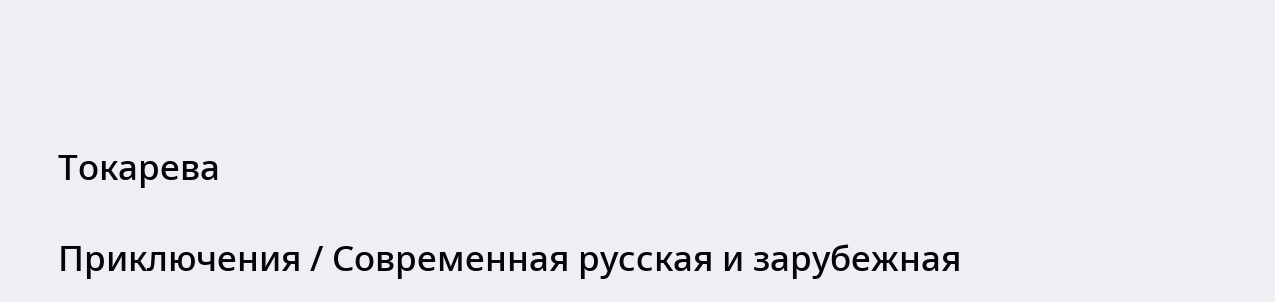Токарева

Приключения / Современная русская и зарубежная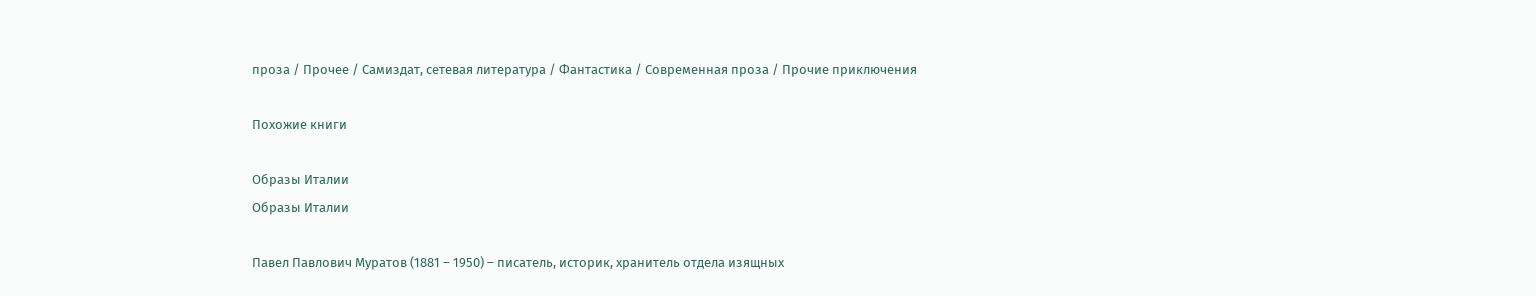проза / Прочее / Самиздат, сетевая литература / Фантастика / Современная проза / Прочие приключения

Похожие книги

Образы Италии
Образы Италии

Павел Павлович Муратов (1881 – 1950) – писатель, историк, хранитель отдела изящных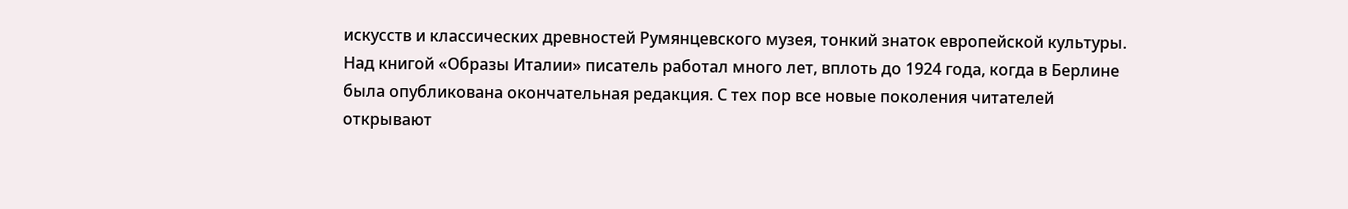искусств и классических древностей Румянцевского музея, тонкий знаток европейской культуры. Над книгой «Образы Италии» писатель работал много лет, вплоть до 1924 года, когда в Берлине была опубликована окончательная редакция. С тех пор все новые поколения читателей открывают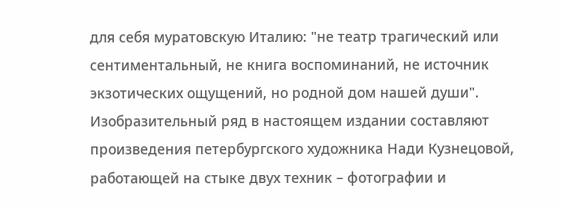для себя муратовскую Италию: "не театр трагический или сентиментальный, не книга воспоминаний, не источник экзотических ощущений, но родной дом нашей души". Изобразительный ряд в настоящем издании составляют произведения петербургского художника Нади Кузнецовой, работающей на стыке двух техник – фотографии и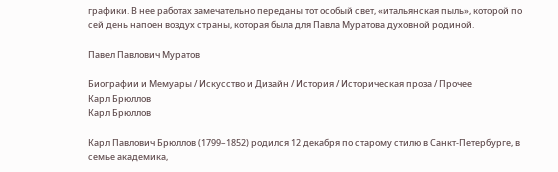графики. В нее работах замечательно переданы тот особый свет, «итальянская пыль», которой по сей день напоен воздух страны, которая была для Павла Муратова духовной родиной.

Павел Павлович Муратов

Биографии и Мемуары / Искусство и Дизайн / История / Историческая проза / Прочее
Карл Брюллов
Карл Брюллов

Карл Павлович Брюллов (1799–1852) родился 12 декабря по старому стилю в Санкт-Петербурге, в семье академика,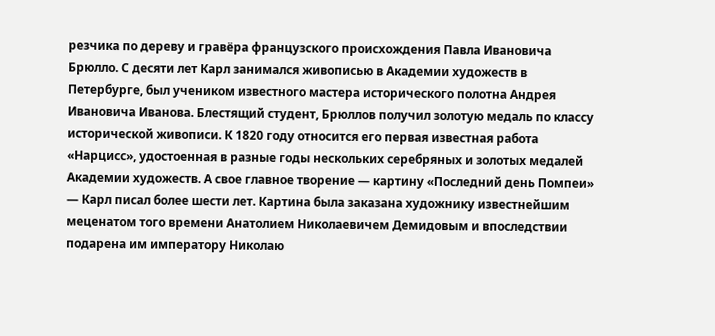резчика по дереву и гравёра французского происхождения Павла Ивановича Брюлло. С десяти лет Карл занимался живописью в Академии художеств в Петербурге, был учеником известного мастера исторического полотна Андрея Ивановича Иванова. Блестящий студент, Брюллов получил золотую медаль по классу исторической живописи. К 1820 году относится его первая известная работа «Нарцисс», удостоенная в разные годы нескольких серебряных и золотых медалей Академии художеств. А свое главное творение — картину «Последний день Помпеи» — Карл писал более шести лет. Картина была заказана художнику известнейшим меценатом того времени Анатолием Николаевичем Демидовым и впоследствии подарена им императору Николаю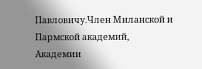Павловичу.Член Миланской и Пармской академий, Академии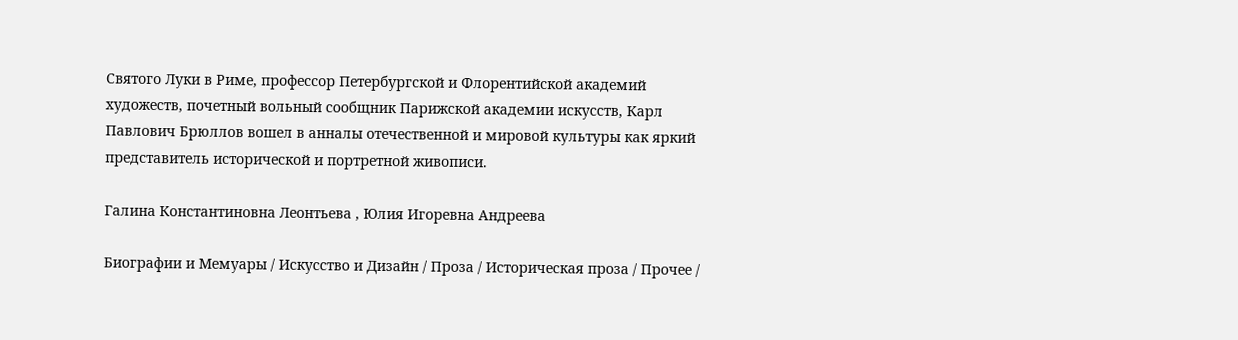Святого Луки в Риме, профессор Петербургской и Флорентийской академий художеств, почетный вольный сообщник Парижской академии искусств, Карл Павлович Брюллов вошел в анналы отечественной и мировой культуры как яркий представитель исторической и портретной живописи.

Галина Константиновна Леонтьева , Юлия Игоревна Андреева

Биографии и Мемуары / Искусство и Дизайн / Проза / Историческая проза / Прочее /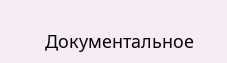Документальное